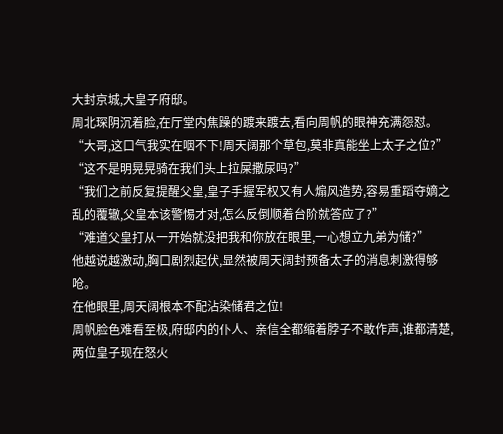大封京城,大皇子府邸。
周北琛阴沉着脸,在厅堂内焦躁的踱来踱去,看向周帆的眼神充满怨怼。
“大哥,这口气我实在咽不下!周天阔那个草包,莫非真能坐上太子之位?”
“这不是明晃晃骑在我们头上拉屎撒尿吗?”
“我们之前反复提醒父皇,皇子手握军权又有人煽风造势,容易重蹈夺嫡之乱的覆辙,父皇本该警惕才对,怎么反倒顺着台阶就答应了?”
“难道父皇打从一开始就没把我和你放在眼里,一心想立九弟为储?”
他越说越激动,胸口剧烈起伏,显然被周天阔封预备太子的消息刺激得够呛。
在他眼里,周天阔根本不配沾染储君之位!
周帆脸色难看至极,府邸内的仆人、亲信全都缩着脖子不敢作声,谁都清楚,两位皇子现在怒火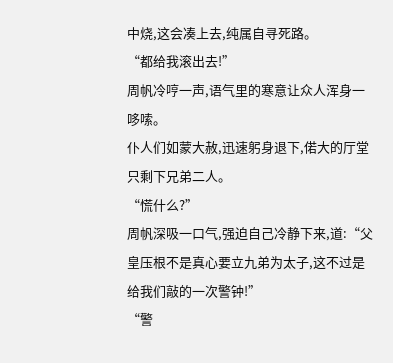中烧,这会凑上去,纯属自寻死路。
“都给我滚出去!”
周帆冷哼一声,语气里的寒意让众人浑身一哆嗦。
仆人们如蒙大赦,迅速躬身退下,偌大的厅堂只剩下兄弟二人。
“慌什么?”
周帆深吸一口气,强迫自己冷静下来,道:“父皇压根不是真心要立九弟为太子,这不过是给我们敲的一次警钟!”
“警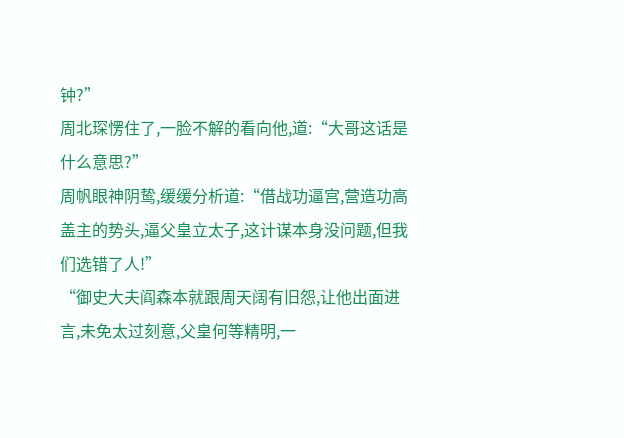钟?”
周北琛愣住了,一脸不解的看向他,道:“大哥这话是什么意思?”
周帆眼神阴鸷,缓缓分析道:“借战功逼宫,营造功高盖主的势头,逼父皇立太子,这计谋本身没问题,但我们选错了人!”
“御史大夫阎森本就跟周天阔有旧怨,让他出面进言,未免太过刻意,父皇何等精明,一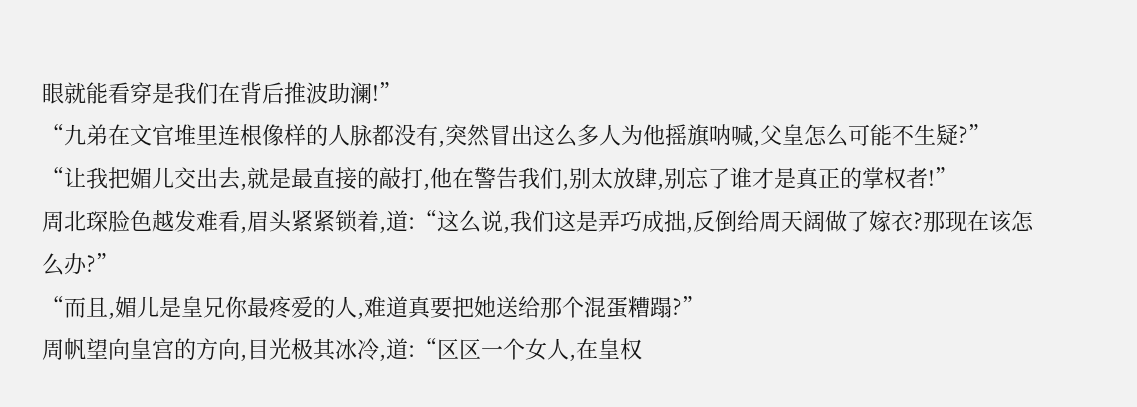眼就能看穿是我们在背后推波助澜!”
“九弟在文官堆里连根像样的人脉都没有,突然冒出这么多人为他摇旗呐喊,父皇怎么可能不生疑?”
“让我把媚儿交出去,就是最直接的敲打,他在警告我们,别太放肆,别忘了谁才是真正的掌权者!”
周北琛脸色越发难看,眉头紧紧锁着,道:“这么说,我们这是弄巧成拙,反倒给周天阔做了嫁衣?那现在该怎么办?”
“而且,媚儿是皇兄你最疼爱的人,难道真要把她送给那个混蛋糟蹋?”
周帆望向皇宫的方向,目光极其冰冷,道:“区区一个女人,在皇权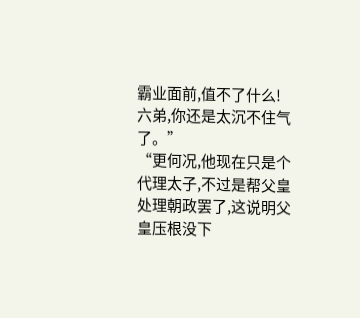霸业面前,值不了什么!六弟,你还是太沉不住气了。”
“更何况,他现在只是个代理太子,不过是帮父皇处理朝政罢了,这说明父皇压根没下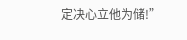定决心立他为储!”